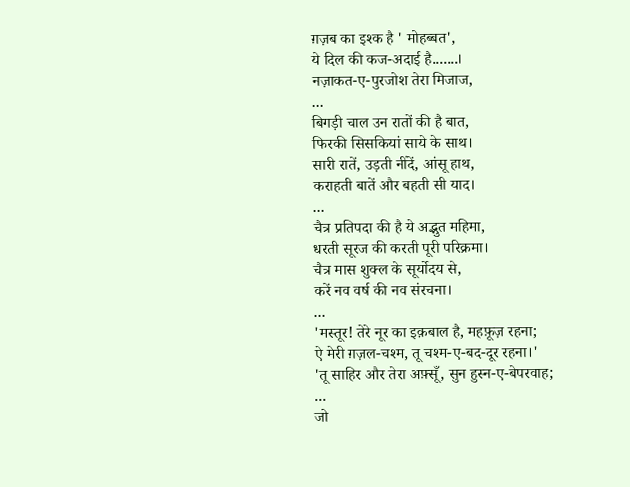ग़ज़ब का इश्क है ' मोहब्बत',
ये दिल की कज-अदाई है.......।
नज़ाकत-ए-पुरजोश तेरा मिजाज,
...
बिगड़ी चाल उन रातों की है बात,
फिरकी सिसकियां साये के साथ।
सारी रातें, उड़ती नींदें, आंसू हाथ,
कराहती बातें और बहती सी याद।
...
चैत्र प्रतिपदा की है ये अद्भुत महिमा,
धरती सूरज की करती पूरी परिक्रमा।
चैत्र मास शुक्ल के सूर्योदय से,
करें नव वर्ष की नव संरचना।
...
'मस्तूर! तेरे नूर का इक़बाल है, महफ़ूज़ रहना;
ऐ मेरी ग़ज़ल-चश्म, तू चश्म-ए-बद-दूर रहना।'
'तू साहिर और तेरा अफ़्सूँ, सुन हुस्न-ए-बेपरवाह;
...
जो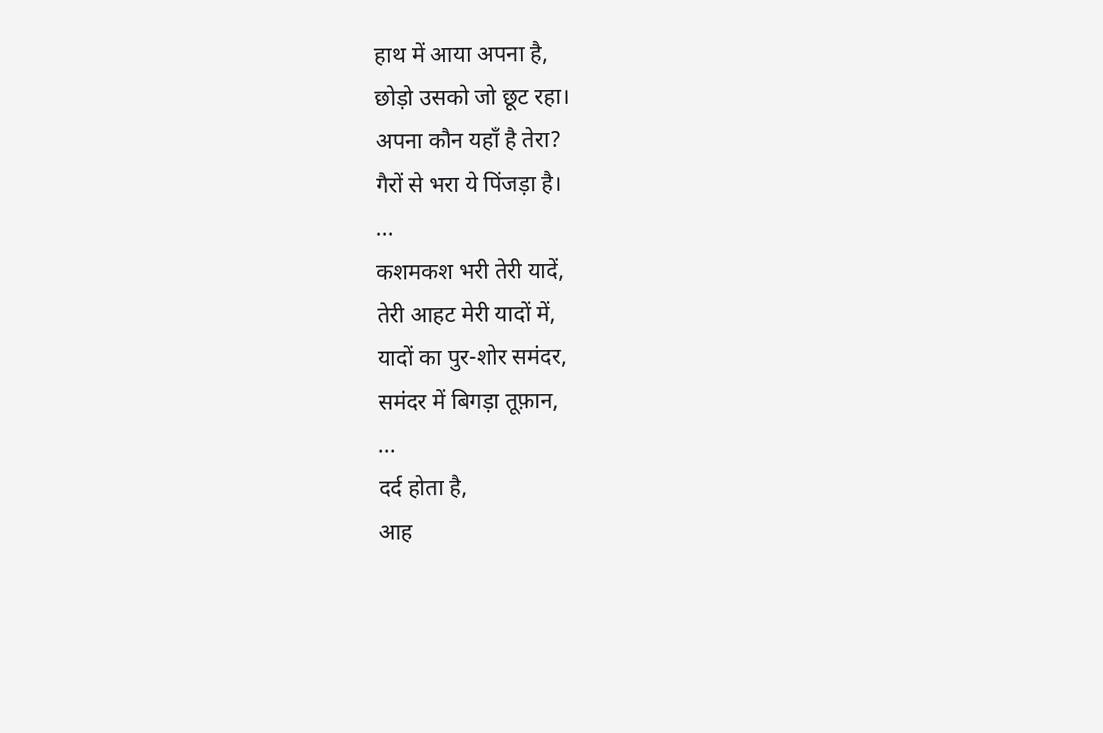हाथ में आया अपना है,
छोड़ो उसको जो छूट रहा।
अपना कौन यहाँ है तेरा?
गैरों से भरा ये पिंजड़ा है।
...
कशमकश भरी तेरी यादें,
तेरी आहट मेरी यादों में,
यादों का पुर-शोर समंदर,
समंदर में बिगड़ा तूफ़ान,
...
दर्द होता है,
आह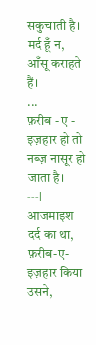सकुचाती है।
मर्द हूँ न,
आँसू कराहते हैं।
...
फ़रीब - ए - इज़हार हो तो नब्ज़ नासूर हो जाता है।
---l
आजमाइश दर्द का था, फ़रीब-ए-इज़हार किया उसने,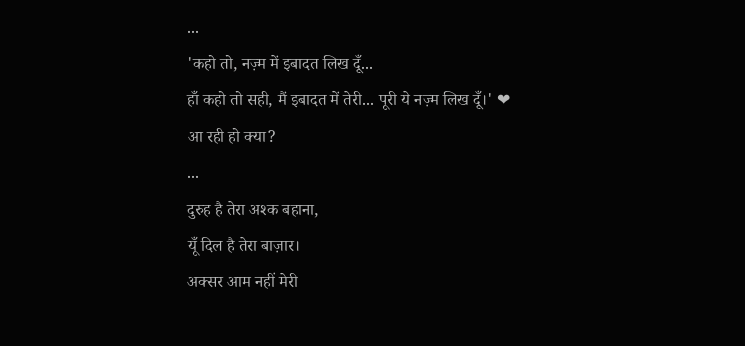...
'कहो तो, नज़्म में इबादत लिख दूँ...
हाँ कहो तो सही, मैं इबादत में तेरी... पूरी ये नज़्म लिख दूँ।' ❤
आ रही हो क्या?
...
दुरुह है तेरा अश्क बहाना,
यूँ दिल है तेरा बाज़ार।
अक्सर आम नहीं मेरी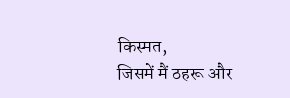किस्मत,
जिसमें मैं ठहरू और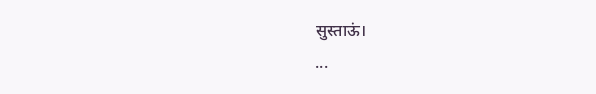सुस्ताऊं।
...